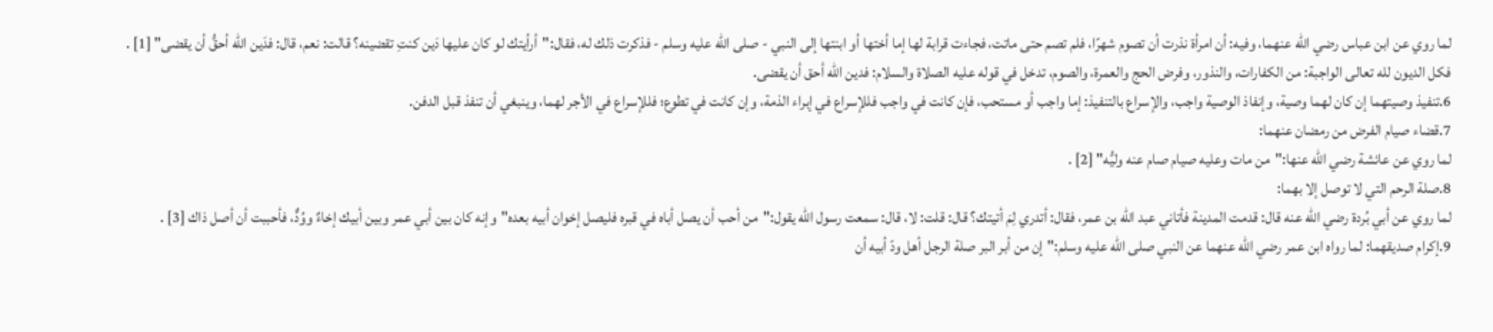لما روي عن ابن عباس رضي الله عنهما، وفيه: أن امرأة نذرت أن تصوم شهرًا، فلم تصم حتى ماتت، فجاءت قرابة لها إما أختها أو ابنتها إلى النبي - صلى الله عليه وسلم - فذكرت ذلك له، فقال:"أرأيتك لو كان عليها دَين كنتِ تقضينه؟ قالت: نعم، قال: فدَين الله أحقُّ أن يقضى" [1] .
فكل الديون لله تعالى الواجبة: من الكفارات، والنذور، وفرض الحج والعمرة، والصوم، تدخل في قوله عليه الصلاة والسلام: فدين الله أحق أن يقضى.
6.تنفيذ وصيتهما إن كان لهما وصية، وإنفاذ الوصية واجب، والإسراع بالتنفيذ: إما واجب أو مستحب، فإن كانت في واجب فللإسراع في إبراء الذمة، وإن كانت في تطوع؛ فللإسراع في الأجر لهما، وينبغي أن تنفذ قبل الدفن.
7.قضاء صيام الفرض من رمضان عنهما:
لما روي عن عائشة رضي الله عنها:"من مات وعليه صيام صام عنه وليُّه" [2] .
8.صلة الرحم التي لا توصل إلا بهما:
لما روي عن أبي بُردة رضي الله عنه قال: قدمت المدينة فأتاني عبد الله بن عمر، فقال: أتدري لِمَ أتيتك؟ قال: قلت: لا، قال: سمعت رسول الله يقول:"من أحب أن يصل أباه في قبره فليصل إخوان أبيه بعده"وإنه كان بين أبي عمر وبين أبيك إخاءٌ ووُدٌّ، فأحببت أن أصل ذاك [3] .
9.إكرام صديقهما: لما رواه ابن عمر رضي الله عنهما عن النبي صلى الله عليه وسلم:"إن من أبر البر صلة الرجل أهل ودّ أبيه أن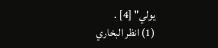يولي" [4] .
(1) انظر البخاري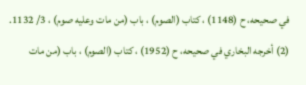في صحيحه، ح (1148) ، كتاب (الصوم) ، باب (من مات وعليه صوم) ، 3/ 1132.
(2) أخرجه البخاري في صحيحه، ح (1952) ، كتاب (الصوم) ، باب (من مات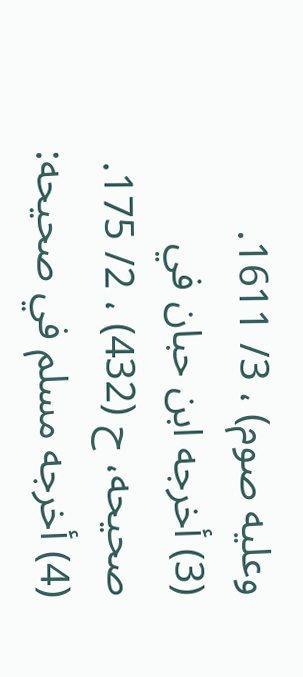وعليه صوم) ، 3/ 1611.
(3) أخرجه ابن حبان في صحيحه، ح (432) ، 2/ 175.
(4) أخرجه مسلم في صحيحه: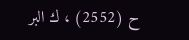ح (2552) ، ك البر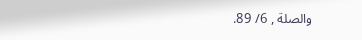والصلة , 6/ 89.